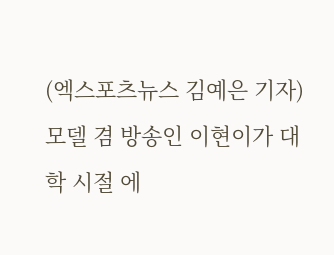(엑스포츠뉴스 김예은 기자) 모델 겸 방송인 이현이가 대학 시절 에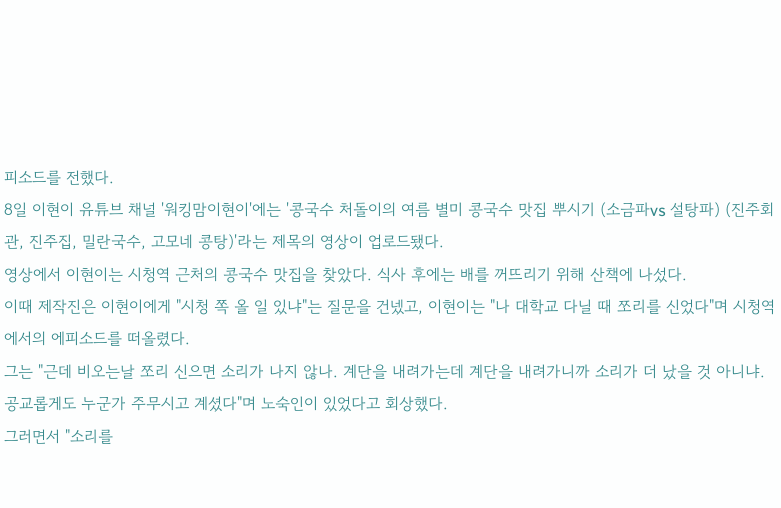피소드를 전했다.
8일 이현이 유튜브 채널 '워킹맘이현이'에는 '콩국수 처돌이의 여름 별미 콩국수 맛집 뿌시기 (소금파vs 설탕파) (진주회관, 진주집, 밀란국수, 고모네 콩탕)'라는 제목의 영상이 업로드됐다.
영상에서 이현이는 시청역 근처의 콩국수 맛집을 찾았다. 식사 후에는 배를 꺼뜨리기 위해 산책에 나섰다.
이때 제작진은 이현이에게 "시청 쪽 올 일 있냐"는 질문을 건넸고, 이현이는 "나 대학교 다닐 때 쪼리를 신었다"며 시청역에서의 에피소드를 떠올렸다.
그는 "근데 비오는날 쪼리 신으면 소리가 나지 않나. 계단을 내려가는데 계단을 내려가니까 소리가 더 났을 것 아니냐. 공교롭게도 누군가 주무시고 계셨다"며 노숙인이 있었다고 회상했다.
그러면서 "소리를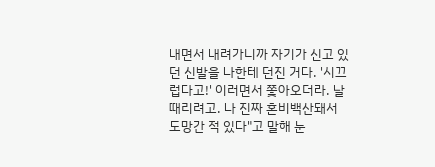내면서 내려가니까 자기가 신고 있던 신발을 나한테 던진 거다. '시끄럽다고!' 이러면서 쫓아오더라. 날 때리려고. 나 진짜 혼비백산돼서 도망간 적 있다"고 말해 눈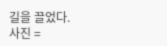길을 끌었다.
사진 =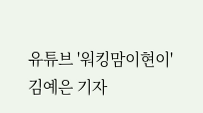유튜브 '워킹맘이현이'
김예은 기자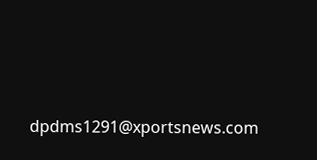dpdms1291@xportsnews.com